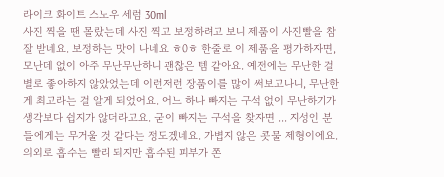라이크 화이트 스노우 세럼 30ml
사진 찍을 땐 몰랐는데 사진 찍고 보정하려고 보니 제품이 사진빨을 참 잘 받네요. 보정하는 맛이 나네요 ㅎ0ㅎ 한줄로 이 제품을 평가하자면, 모난데 없이 아주 무난무난하니 괜찮은 템 같아요. 예전에는 무난한 걸 별로 좋아하지 않았었는데 이런저런 장품이를 많이 써보고나니, 무난한게 최고라는 걸 알게 되었어요. 어느 하나 빠지는 구석 없이 무난하기가 생각보다 쉽지가 않더라고요. 굳이 빠지는 구석을 찾자면 ... 지성인 분들에게는 무거울 것 같다는 정도겠네요. 가볍지 않은 콧물 제형이에요. 의외로 흡수는 빨리 되지만 흡수된 피부가 쫀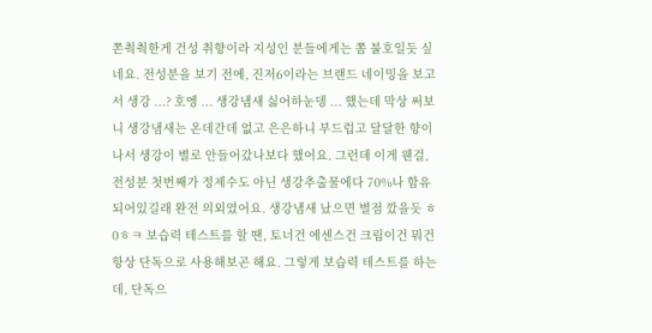쫀춱춱한게 건성 취향이라 지성인 분들에게는 쫌 불호일듯 싶네요. 전성분을 보기 전에, 진저6이라는 브랜드 네이밍을 보고서 생강 ...? 호엥 ... 생강냄새 싫어하눈뎅 ... 했는데 막상 써보니 생강냄새는 온데간데 없고 은은하니 부드럽고 달달한 향이 나서 생강이 별로 안들어갔나보다 했어요. 그런데 이게 웬걸, 전성분 첫번째가 정제수도 아닌 생강추출물에다 70%나 함유되어있길래 완전 의외였어요. 생강냄새 났으면 별점 깠을듯 ㅎ0ㅎㅋ 보습력 테스트를 할 땐, 토너건 에센스건 크림이건 뭐건 항상 단독으로 사용해보곤 해요. 그렇게 보습력 테스트를 하는데, 단독으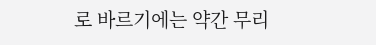로 바르기에는 약간 무리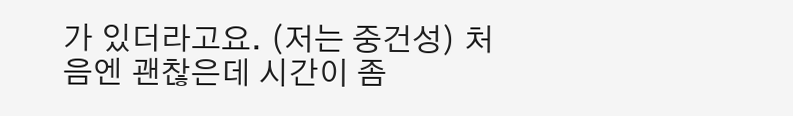가 있더라고요. (저는 중건성) 처음엔 괜찮은데 시간이 좀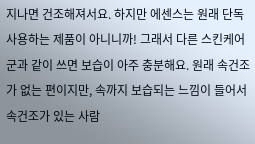지나면 건조해져서요. 하지만 에센스는 원래 단독사용하는 제품이 아니니까! 그래서 다른 스킨케어군과 같이 쓰면 보습이 아주 충분해요. 원래 속건조가 없는 편이지만, 속까지 보습되는 느낌이 들어서 속건조가 있는 사람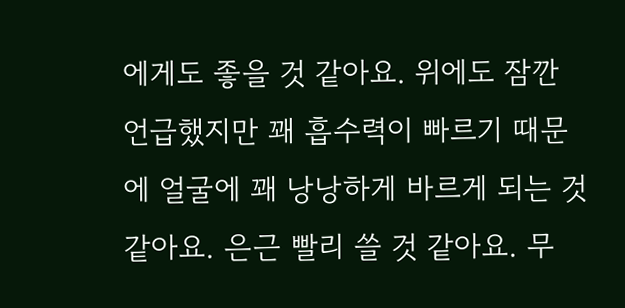에게도 좋을 것 같아요. 위에도 잠깐 언급했지만 꽤 흡수력이 빠르기 때문에 얼굴에 꽤 낭낭하게 바르게 되는 것 같아요. 은근 빨리 쓸 것 같아요. 무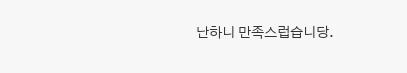난하니 만족스럽습니당.